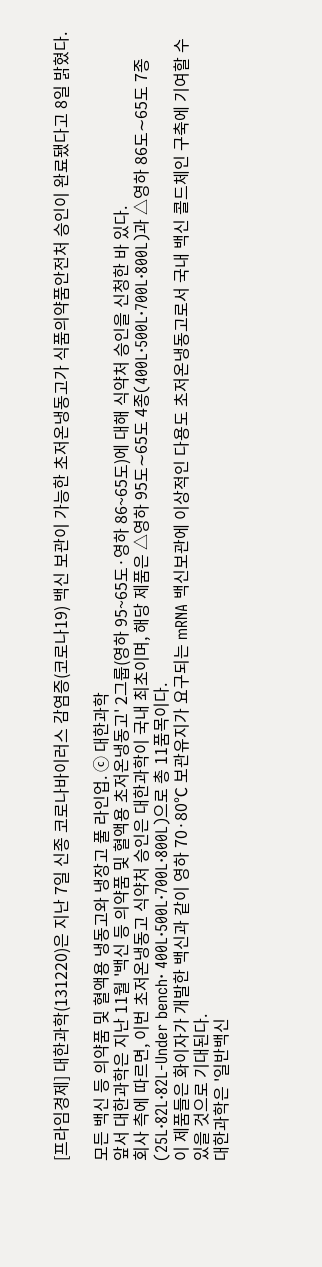[프라임경제] 대한과학(131220)은 지난 7일 신종 코로나바이러스 감염증(코로나19) 백신 보관이 가능한 초저온냉동고가 식품의약품안전처 승인이 완료됐다고 8일 밝혔다.

모든 백신 등 의약품 및 혈액용 냉동고와 냉장고 풀 라인업. ⓒ 대한과학
앞서 대한과학은 지난 11월 '백신 등 의약품 및 혈액용 초저온냉동고' 2그룹(영하 95~65도·영하 86~65도)에 대해 식약처 승인을 신청한 바 있다.
회사 측에 따르면, 이번 초저온냉동고 식약처 승인은 대한과학이 국내 최초이며, 해당 제품은 △영하 95도∼65도 4종(400L·500L·700L·800L)과 △영하 86도∼65도 7종(25L·82L·82L-Under bench· 400L·500L·700L·800L)으로 총 11품목이다.
이 제품들은 화이자가 개발한 백신과 같이 영하 70·80℃ 보관유지가 요구되는 mRNA 백신보관에 이상적인 다용도 초저온냉동고로서 국내 백신 콜드체인 구축에 기여할 수 있을 것으로 기대된다.
대한과학은 '일반백신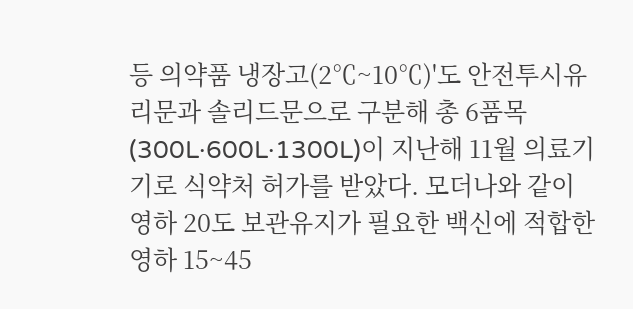등 의약품 냉장고(2℃~10℃)'도 안전투시유리문과 솔리드문으로 구분해 총 6품목(300L·600L·1300L)이 지난해 11월 의료기기로 식약처 허가를 받았다. 모더나와 같이 영하 20도 보관유지가 필요한 백신에 적합한 영하 15~45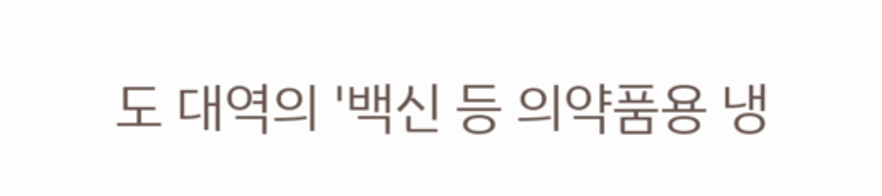도 대역의 '백신 등 의약품용 냉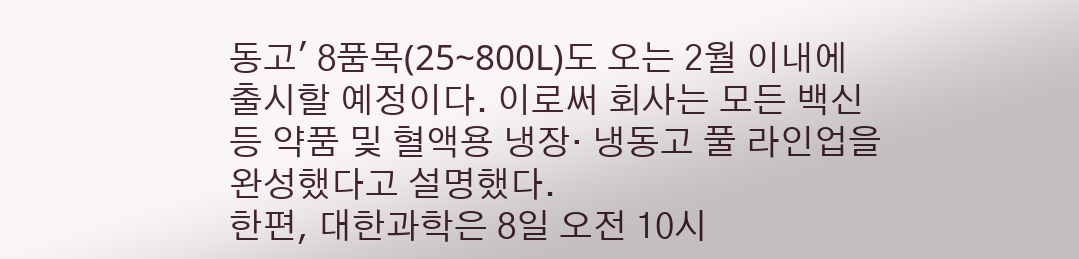동고' 8품목(25~800L)도 오는 2월 이내에 출시할 예정이다. 이로써 회사는 모든 백신 등 약품 및 혈액용 냉장· 냉동고 풀 라인업을 완성했다고 설명했다.
한편, 대한과학은 8일 오전 10시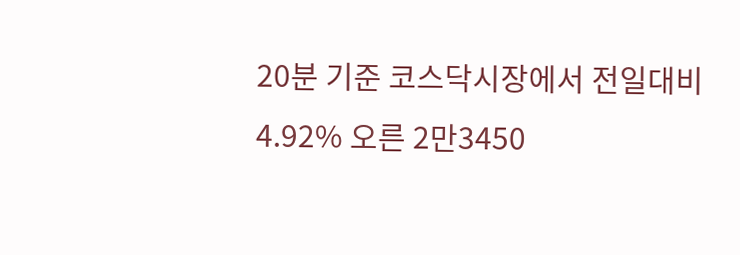20분 기준 코스닥시장에서 전일대비 4.92% 오른 2만3450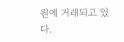원에 거래되고 있다.